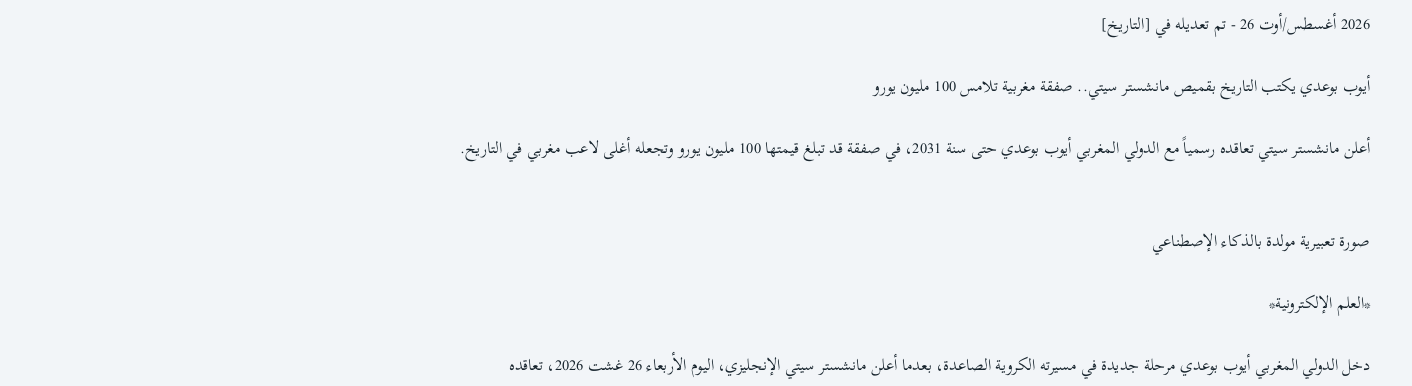2026 أغسطس/أوت 26 - تم تعديله في [التاريخ]

أيوب بوعدي يكتب التاريخ بقميص مانشستر سيتي.. صفقة مغربية تلامس 100 مليون يورو

أعلن مانشستر سيتي تعاقده رسمياً مع الدولي المغربي أيوب بوعدي حتى سنة 2031، في صفقة قد تبلغ قيمتها 100 مليون يورو وتجعله أغلى لاعب مغربي في التاريخ.


صورة تعبيرية مولدة بالذكاء الإصطناعي

*العلم الإلكترونية*

دخل الدولي المغربي أيوب بوعدي مرحلة جديدة في مسيرته الكروية الصاعدة، بعدما أعلن مانشستر سيتي الإنجليزي، اليوم الأربعاء 26 غشت 2026، تعاقده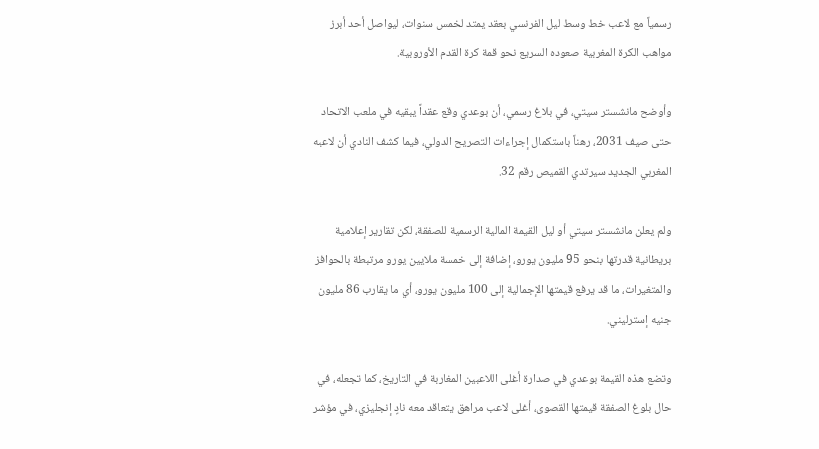رسمياً مع لاعب خط وسط ليل الفرنسي بعقد يمتد لخمس سنوات، ليواصل أحد أبرز مواهب الكرة المغربية صعوده السريع نحو قمة كرة القدم الأوروبية.

وأوضح مانشستر سيتي، في بلاغ رسمي، أن بوعدي وقع عقداً يبقيه في ملعب الاتحاد حتى صيف 2031، رهناً باستكمال إجراءات التصريح الدولي، فيما كشف النادي أن لاعبه المغربي الجديد سيرتدي القميص رقم 32.

ولم يعلن مانشستر سيتي أو ليل القيمة المالية الرسمية للصفقة، لكن تقارير إعلامية بريطانية قدرتها بنحو 95 مليون يورو، إضافة إلى خمسة ملايين يورو مرتبطة بالحوافز والمتغيرات، ما قد يرفع قيمتها الإجمالية إلى 100 مليون يورو، أي ما يقارب 86 مليون جنيه إسترليني.

وتضع هذه القيمة بوعدي في صدارة أغلى اللاعبين المغاربة في التاريخ، كما تجعله، في حال بلوغ الصفقة قيمتها القصوى، أغلى لاعب مراهق يتعاقد معه نادٍ إنجليزي، في مؤشر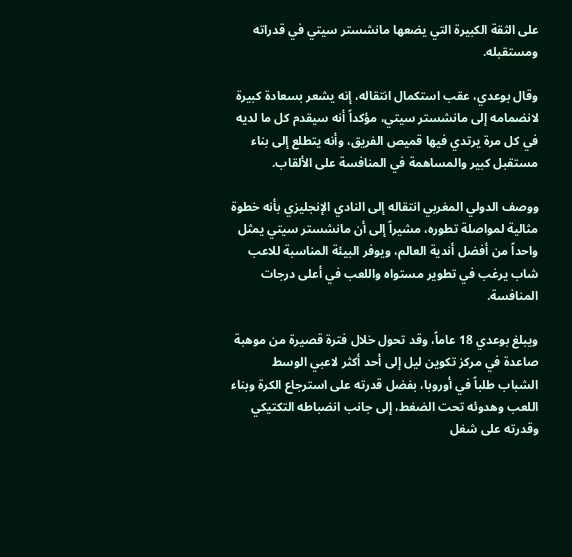على الثقة الكبيرة التي يضعها مانشستر سيتي في قدراته ومستقبله.

وقال بوعدي، عقب استكمال انتقاله، إنه يشعر بسعادة كبيرة لانضمامه إلى مانشستر سيتي، مؤكداً أنه سيقدم كل ما لديه في كل مرة يرتدي فيها قميص الفريق، وأنه يتطلع إلى بناء مستقبل كبير والمساهمة في المنافسة على الألقاب.

ووصف الدولي المغربي انتقاله إلى النادي الإنجليزي بأنه خطوة مثالية لمواصلة تطوره، مشيراً إلى أن مانشستر سيتي يمثل واحداً من أفضل أندية العالم، ويوفر البيئة المناسبة للاعب شاب يرغب في تطوير مستواه واللعب في أعلى درجات المنافسة.

ويبلغ بوعدي 18 عاماً، وقد تحول خلال فترة قصيرة من موهبة صاعدة في مركز تكوين ليل إلى أحد أكثر لاعبي الوسط الشباب طلباً في أوروبا، بفضل قدرته على استرجاع الكرة وبناء اللعب وهدوئه تحت الضغط، إلى جانب انضباطه التكتيكي وقدرته على شغل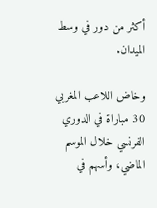أكثر من دور في وسط الميدان.

وخاض اللاعب المغربي 30 مباراة في الدوري الفرنسي خلال الموسم الماضي، وأسهم في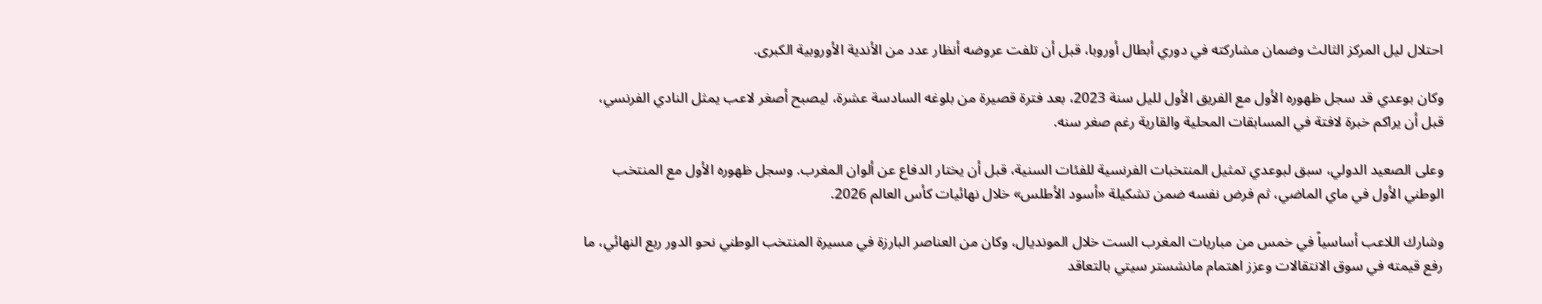احتلال ليل المركز الثالث وضمان مشاركته في دوري أبطال أوروبا، قبل أن تلفت عروضه أنظار عدد من الأندية الأوروبية الكبرى.

وكان بوعدي قد سجل ظهوره الأول مع الفريق الأول لليل سنة 2023، بعد فترة قصيرة من بلوغه السادسة عشرة، ليصبح أصغر لاعب يمثل النادي الفرنسي، قبل أن يراكم خبرة لافتة في المسابقات المحلية والقارية رغم صغر سنه.

وعلى الصعيد الدولي، سبق لبوعدي تمثيل المنتخبات الفرنسية للفئات السنية، قبل أن يختار الدفاع عن ألوان المغرب. وسجل ظهوره الأول مع المنتخب الوطني الأول في ماي الماضي، ثم فرض نفسه ضمن تشكيلة «أسود الأطلس» خلال نهائيات كأس العالم 2026.

وشارك اللاعب أساسياً في خمس من مباريات المغرب الست خلال المونديال، وكان من العناصر البارزة في مسيرة المنتخب الوطني نحو الدور ربع النهائي، ما رفع قيمته في سوق الانتقالات وعزز اهتمام مانشستر سيتي بالتعاقد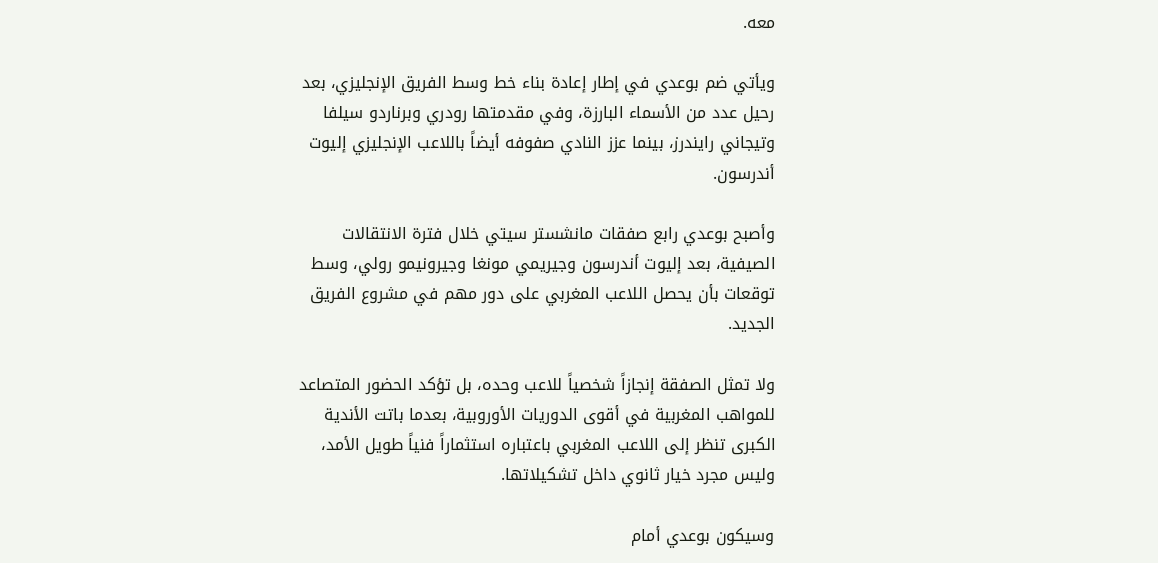معه.

ويأتي ضم بوعدي في إطار إعادة بناء خط وسط الفريق الإنجليزي، بعد رحيل عدد من الأسماء البارزة، وفي مقدمتها رودري وبرناردو سيلفا وتيجاني رايندرز، بينما عزز النادي صفوفه أيضاً باللاعب الإنجليزي إليوت أندرسون.

وأصبح بوعدي رابع صفقات مانشستر سيتي خلال فترة الانتقالات الصيفية، بعد إليوت أندرسون وجيريمي مونغا وجيرونيمو رولي، وسط توقعات بأن يحصل اللاعب المغربي على دور مهم في مشروع الفريق الجديد.

ولا تمثل الصفقة إنجازاً شخصياً للاعب وحده، بل تؤكد الحضور المتصاعد للمواهب المغربية في أقوى الدوريات الأوروبية، بعدما باتت الأندية الكبرى تنظر إلى اللاعب المغربي باعتباره استثماراً فنياً طويل الأمد، وليس مجرد خيار ثانوي داخل تشكيلاتها.

وسيكون بوعدي أمام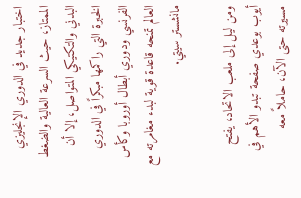اختبار جديد في الدوري الإنجليزي الممتاز، حيث السرعة العالية والضغط البدني والتكتيكي المتواصل، إلا أن الخبرة التي راكمها مبكراً في الدوري الفرنسي ودوري أبطال أوروبا وكأس العالم تمنحه قاعدة قوية لبدء مغامرته مع مانشستر سيتي.

ومن ليل إلى ملعب الاتحاد، يفتح أيوب بوعدي صفحة تبدو الأهم في مسيرته حتى الآن، حاملاً معه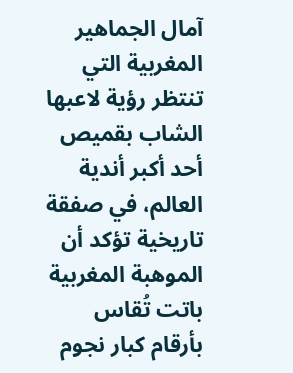آمال الجماهير المغربية التي تنتظر رؤية لاعبها الشاب بقميص أحد أكبر أندية العالم، في صفقة تاريخية تؤكد أن الموهبة المغربية باتت تُقاس بأرقام كبار نجوم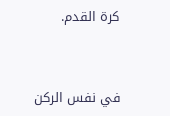كرة القدم.



في نفس الركن